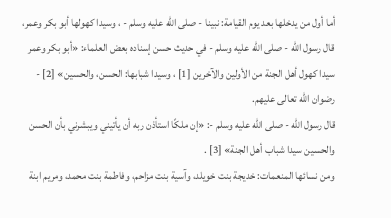أما أول من يدخلها بعد يوم القيامة: نبينا - صلى الله عليه وسلم - ، وسيدا كهولها أبو بكر وعمر، قال رسول الله - صلى الله عليه وسلم - في حديث حسن إسناده بعض العلماء: «أبو بكر وعمر سيدا كهول أهل الجنة من الأولين والآخرين [1] ، وسيدا شبابها: الحسن، والحسين» [2] - رضوان الله تعالى عليهم.
قال رسول الله - صلى الله عليه وسلم -: «إن ملكًا استأذن ربه أن يأتيني ويبشرني بأن الحسن والحسين سيدا شباب أهل الجنة» [3] .
ومن نسائها المنعمات: خديجة بنت خويلد، وآسية بنت مزاحم، وفاطمة بنت محمد، ومريم ابنة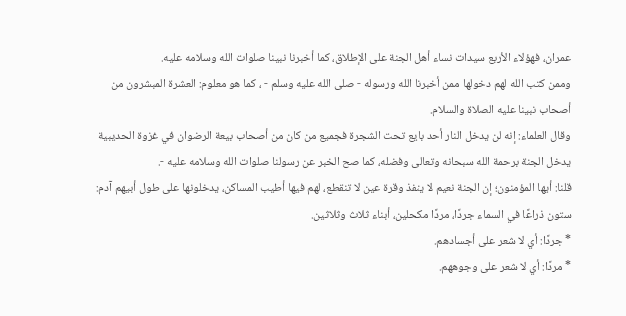عمران، فهؤلاء الأربع سيدات نساء أهل الجنة على الإطلاق، كما أخبرنا نبينا صلوات الله وسلامه عليه.
وممن كتب الله لهم دخولها ممن أخبرنا الله ورسوله - صلى الله عليه وسلم - ، كما هو معلوم: العشرة المبشرون من أصحاب نبينا عليه الصلاة والسلام.
وقال العلماء: إنه لن يدخل النار أحد بايع تحت الشجرة فجميع من كان من أصحاب بيعة الرضوان في غزوة الحديبية يدخل الجنة برحمة الله سبحانه وتعالى وفضله، كما صح الخبر عن رسولنا صلوات الله وسلامه عليه -.
قلنا: أيها المؤمنون؛ إن الجنة نعيم لا ينفذ وقرة عين لا تنقطع، لهم فيها أطيب المساكن، يدخلونها على طول أبيهم آدم: ستون ذراعًا في السماء جردًا، مردًا مكحلين، أبناء ثلاث وثلاثين.
* جردًا: أي لا شعر على أجسادهم.
* مردًا: أي لا شعر على وجوههم.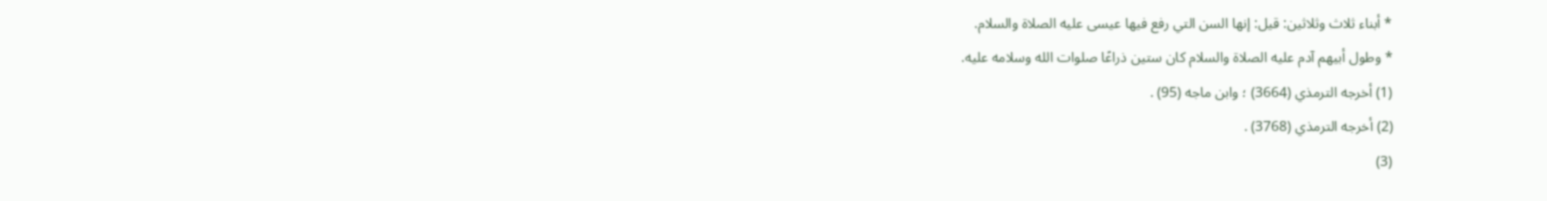* أبناء ثلاث وثلاثين: قيل: إنها السن التي رفع فيها عيسى عليه الصلاة والسلام.
* وطول أبيهم آدم عليه الصلاة والسلام كان ستين ذراعًا صلوات الله وسلامه عليه.
(1) أخرجه الترمذي (3664) ؛ وابن ماجه (95) .
(2) أخرجه الترمذي (3768) .
(3)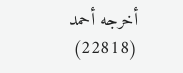أخرجه أحمد (22818)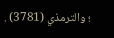؛ والترمذي (3781) .